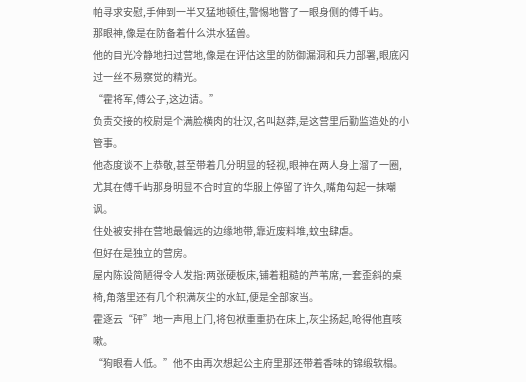帕寻求安慰,手伸到一半又猛地顿住,警惕地瞥了一眼身侧的傅千屿。
那眼神,像是在防备着什么洪水猛兽。
他的目光冷静地扫过营地,像是在评估这里的防御漏洞和兵力部署,眼底闪过一丝不易察觉的精光。
“霍将军,傅公子,这边请。”
负责交接的校尉是个满脸横肉的壮汉,名叫赵莽,是这营里后勤监造处的小管事。
他态度谈不上恭敬,甚至带着几分明显的轻视,眼神在两人身上溜了一圈,尤其在傅千屿那身明显不合时宜的华服上停留了许久,嘴角勾起一抹嘲讽。
住处被安排在营地最偏远的边缘地带,靠近废料堆,蚊虫肆虐。
但好在是独立的营房。
屋内陈设简陋得令人发指:两张硬板床,铺着粗糙的芦苇席,一套歪斜的桌椅,角落里还有几个积满灰尘的水缸,便是全部家当。
霍逐云“砰”地一声甩上门,将包袱重重扔在床上,灰尘扬起,呛得他直咳嗽。
“狗眼看人低。”他不由再次想起公主府里那还带着香味的锦缎软榻。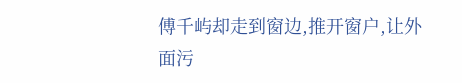傅千屿却走到窗边,推开窗户,让外面污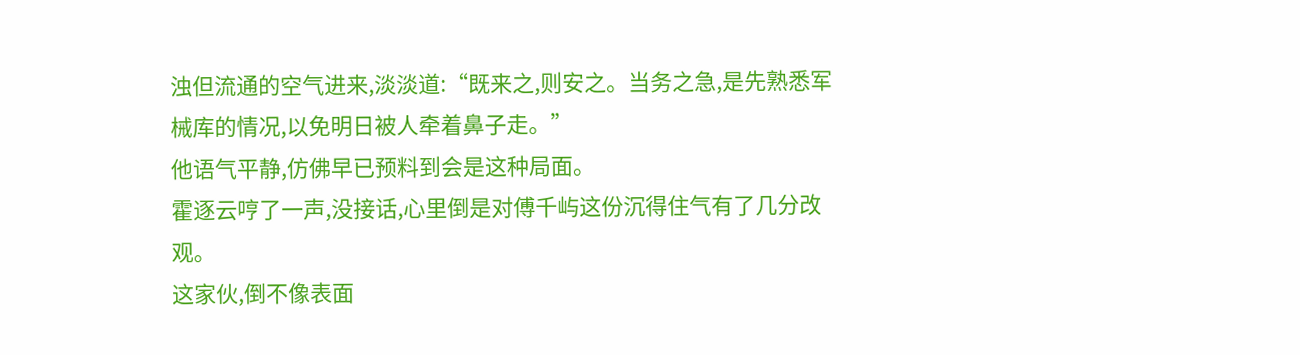浊但流通的空气进来,淡淡道:“既来之,则安之。当务之急,是先熟悉军械库的情况,以免明日被人牵着鼻子走。”
他语气平静,仿佛早已预料到会是这种局面。
霍逐云哼了一声,没接话,心里倒是对傅千屿这份沉得住气有了几分改观。
这家伙,倒不像表面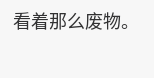看着那么废物。